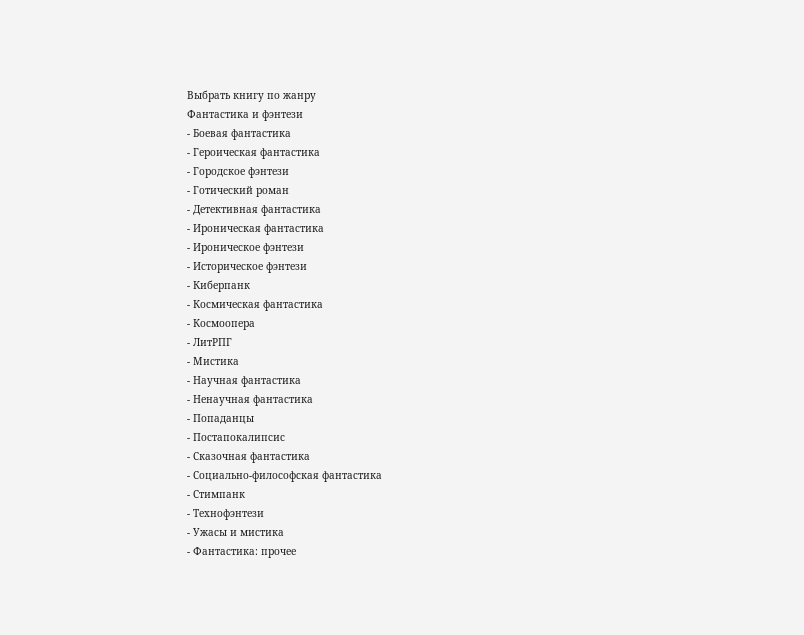Выбрать книгу по жанру
Фантастика и фэнтези
- Боевая фантастика
- Героическая фантастика
- Городское фэнтези
- Готический роман
- Детективная фантастика
- Ироническая фантастика
- Ироническое фэнтези
- Историческое фэнтези
- Киберпанк
- Космическая фантастика
- Космоопера
- ЛитРПГ
- Мистика
- Научная фантастика
- Ненаучная фантастика
- Попаданцы
- Постапокалипсис
- Сказочная фантастика
- Социально-философская фантастика
- Стимпанк
- Технофэнтези
- Ужасы и мистика
- Фантастика: прочее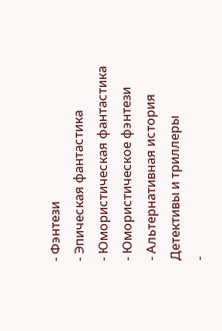- Фэнтези
- Эпическая фантастика
- Юмористическая фантастика
- Юмористическое фэнтези
- Альтернативная история
Детективы и триллеры
-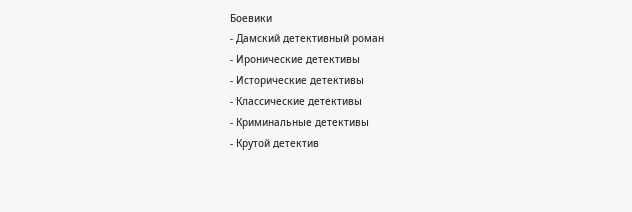Боевики
- Дамский детективный роман
- Иронические детективы
- Исторические детективы
- Классические детективы
- Криминальные детективы
- Крутой детектив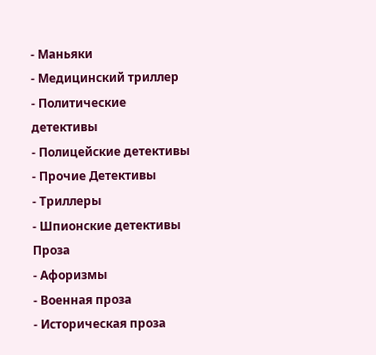- Маньяки
- Медицинский триллер
- Политические детективы
- Полицейские детективы
- Прочие Детективы
- Триллеры
- Шпионские детективы
Проза
- Афоризмы
- Военная проза
- Историческая проза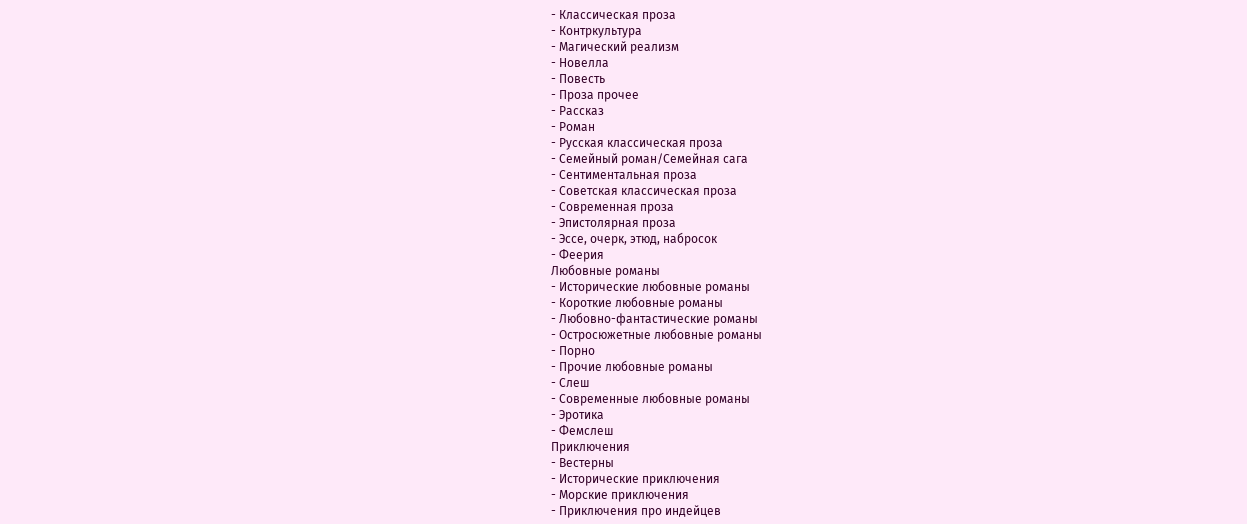- Классическая проза
- Контркультура
- Магический реализм
- Новелла
- Повесть
- Проза прочее
- Рассказ
- Роман
- Русская классическая проза
- Семейный роман/Семейная сага
- Сентиментальная проза
- Советская классическая проза
- Современная проза
- Эпистолярная проза
- Эссе, очерк, этюд, набросок
- Феерия
Любовные романы
- Исторические любовные романы
- Короткие любовные романы
- Любовно-фантастические романы
- Остросюжетные любовные романы
- Порно
- Прочие любовные романы
- Слеш
- Современные любовные романы
- Эротика
- Фемслеш
Приключения
- Вестерны
- Исторические приключения
- Морские приключения
- Приключения про индейцев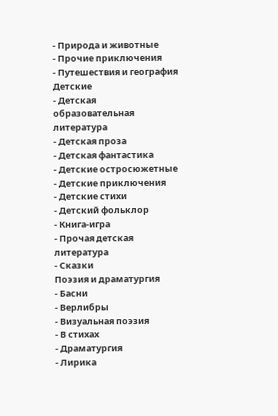- Природа и животные
- Прочие приключения
- Путешествия и география
Детские
- Детская образовательная литература
- Детская проза
- Детская фантастика
- Детские остросюжетные
- Детские приключения
- Детские стихи
- Детский фольклор
- Книга-игра
- Прочая детская литература
- Сказки
Поэзия и драматургия
- Басни
- Верлибры
- Визуальная поэзия
- В стихах
- Драматургия
- Лирика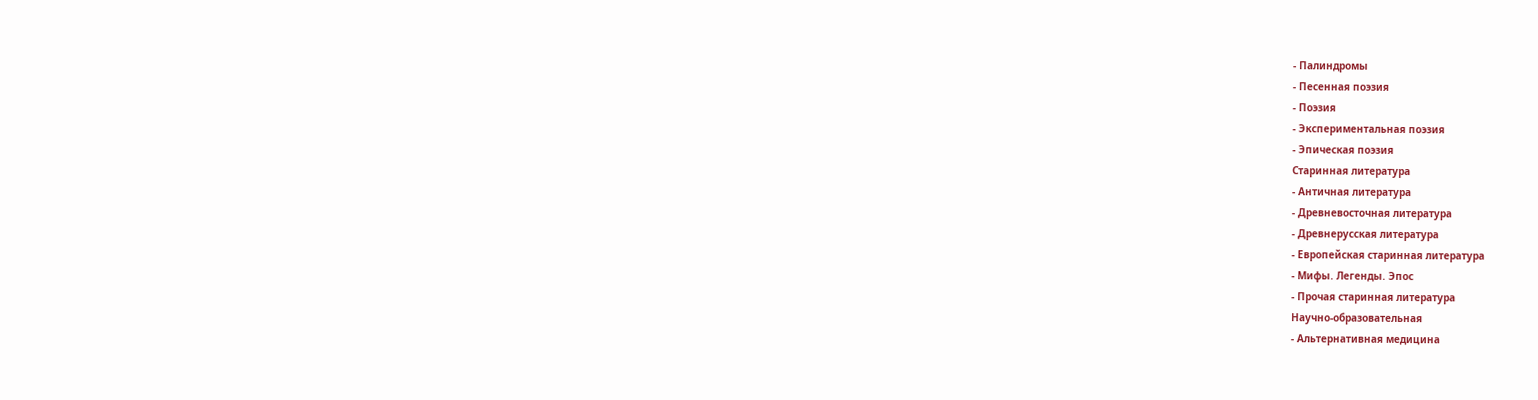- Палиндромы
- Песенная поэзия
- Поэзия
- Экспериментальная поэзия
- Эпическая поэзия
Старинная литература
- Античная литература
- Древневосточная литература
- Древнерусская литература
- Европейская старинная литература
- Мифы. Легенды. Эпос
- Прочая старинная литература
Научно-образовательная
- Альтернативная медицина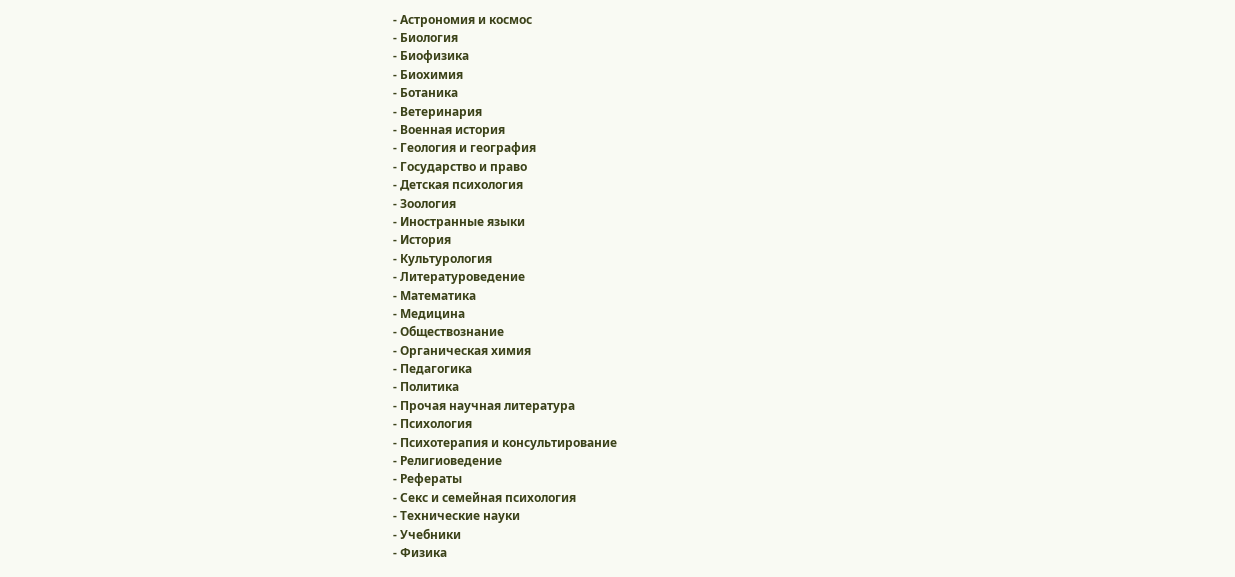- Астрономия и космос
- Биология
- Биофизика
- Биохимия
- Ботаника
- Ветеринария
- Военная история
- Геология и география
- Государство и право
- Детская психология
- Зоология
- Иностранные языки
- История
- Культурология
- Литературоведение
- Математика
- Медицина
- Обществознание
- Органическая химия
- Педагогика
- Политика
- Прочая научная литература
- Психология
- Психотерапия и консультирование
- Религиоведение
- Рефераты
- Секс и семейная психология
- Технические науки
- Учебники
- Физика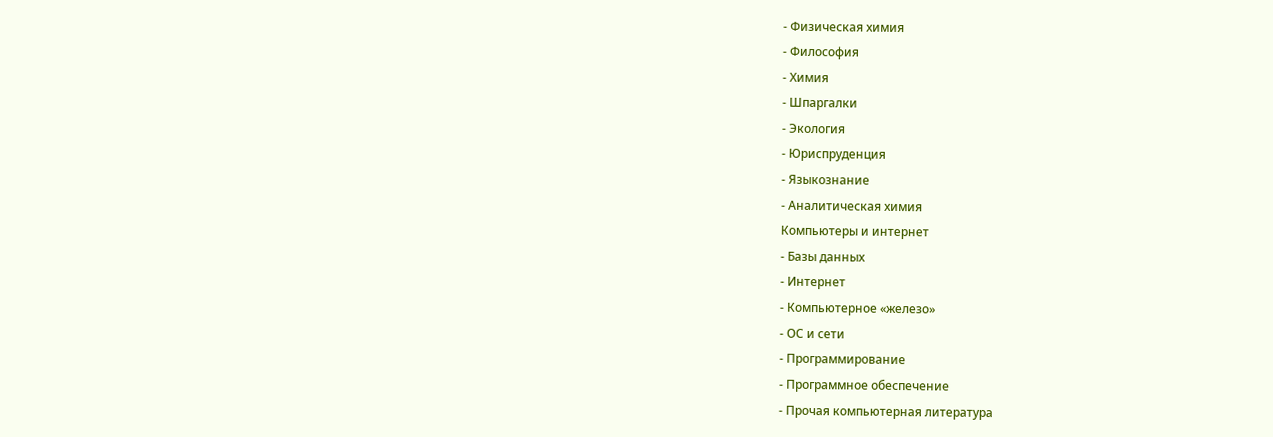- Физическая химия
- Философия
- Химия
- Шпаргалки
- Экология
- Юриспруденция
- Языкознание
- Аналитическая химия
Компьютеры и интернет
- Базы данных
- Интернет
- Компьютерное «железо»
- ОС и сети
- Программирование
- Программное обеспечение
- Прочая компьютерная литература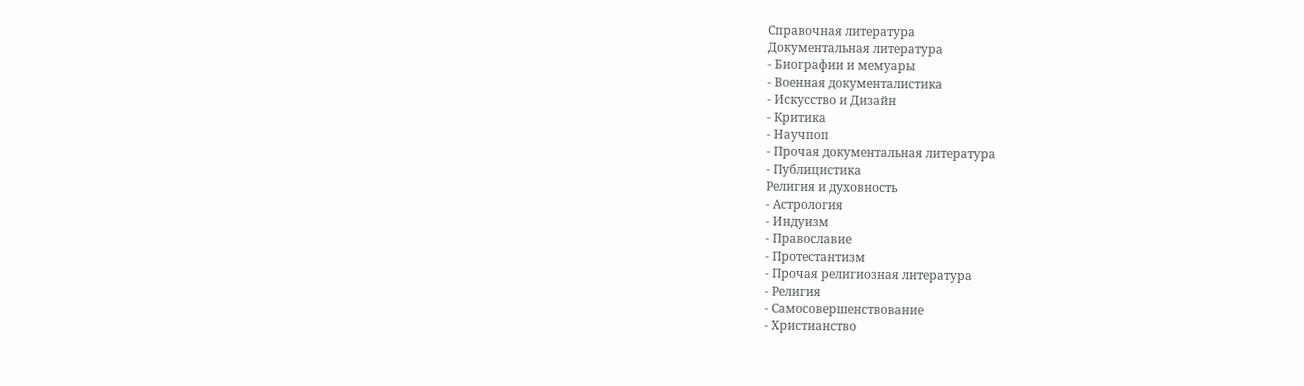Справочная литература
Документальная литература
- Биографии и мемуары
- Военная документалистика
- Искусство и Дизайн
- Критика
- Научпоп
- Прочая документальная литература
- Публицистика
Религия и духовность
- Астрология
- Индуизм
- Православие
- Протестантизм
- Прочая религиозная литература
- Религия
- Самосовершенствование
- Христианство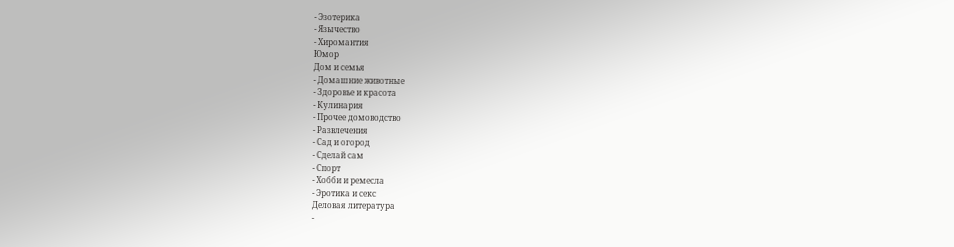- Эзотерика
- Язычество
- Хиромантия
Юмор
Дом и семья
- Домашние животные
- Здоровье и красота
- Кулинария
- Прочее домоводство
- Развлечения
- Сад и огород
- Сделай сам
- Спорт
- Хобби и ремесла
- Эротика и секс
Деловая литература
-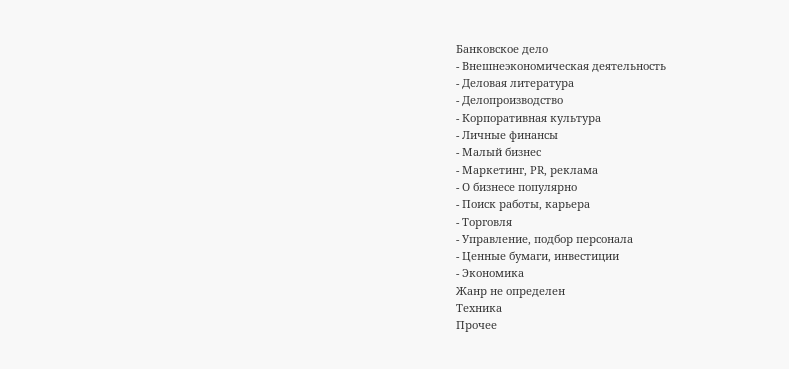Банковское дело
- Внешнеэкономическая деятельность
- Деловая литература
- Делопроизводство
- Корпоративная культура
- Личные финансы
- Малый бизнес
- Маркетинг, PR, реклама
- О бизнесе популярно
- Поиск работы, карьера
- Торговля
- Управление, подбор персонала
- Ценные бумаги, инвестиции
- Экономика
Жанр не определен
Техника
Прочее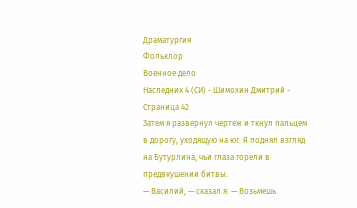Драматургия
Фольклор
Военное дело
Наследник 4 (СИ) - Шимохин Дмитрий - Страница 42
Затем я развернул чертеж и ткнул пальцем в дорогу, уходящую на юг. Я поднял взгляд на Бутурлина, чьи глаза горели в предвкушении битвы.
— Василий, — сказал я. — Возьмешь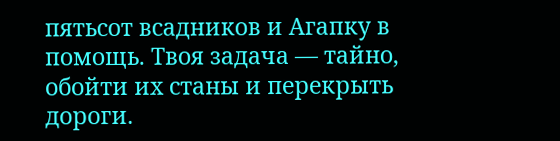пятьсот всадников и Агапку в помощь. Твоя задача — тайно, обойти их станы и перекрыть дороги.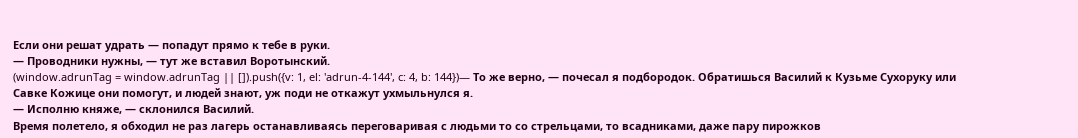Если они решат удрать — попадут прямо к тебе в руки.
— Проводники нужны, — тут же вставил Воротынский.
(window.adrunTag = window.adrunTag || []).push({v: 1, el: 'adrun-4-144', c: 4, b: 144})— То же верно, — почесал я подбородок. Обратишься Василий к Кузьме Сухоруку или Савке Кожице они помогут, и людей знают, уж поди не откажут ухмыльнулся я.
— Исполню княже, — склонился Василий.
Время полетело, я обходил не раз лагерь останавливаясь переговаривая с людьми то со стрельцами, то всадниками, даже пару пирожков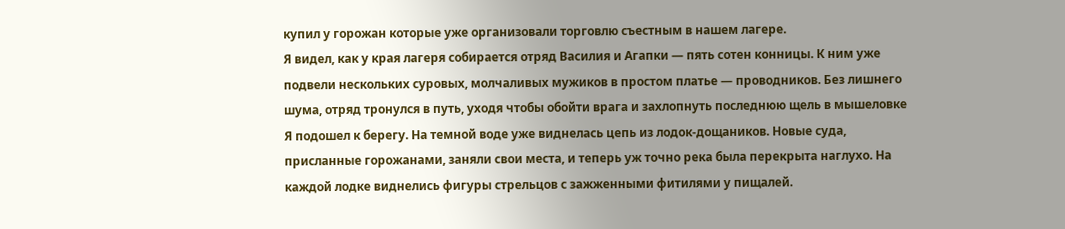купил у горожан которые уже организовали торговлю съестным в нашем лагере.
Я видел, как у края лагеря собирается отряд Василия и Агапки — пять сотен конницы. К ним уже подвели нескольких суровых, молчаливых мужиков в простом платье — проводников. Без лишнего шума, отряд тронулся в путь, уходя чтобы обойти врага и захлопнуть последнюю щель в мышеловке
Я подошел к берегу. На темной воде уже виднелась цепь из лодок-дощаников. Новые суда, присланные горожанами, заняли свои места, и теперь уж точно река была перекрыта наглухо. На каждой лодке виднелись фигуры стрельцов с зажженными фитилями у пищалей.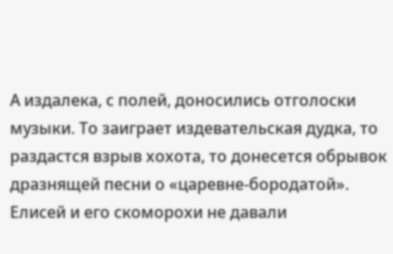А издалека, с полей, доносились отголоски музыки. То заиграет издевательская дудка, то раздастся взрыв хохота, то донесется обрывок дразнящей песни о «царевне-бородатой». Елисей и его скоморохи не давали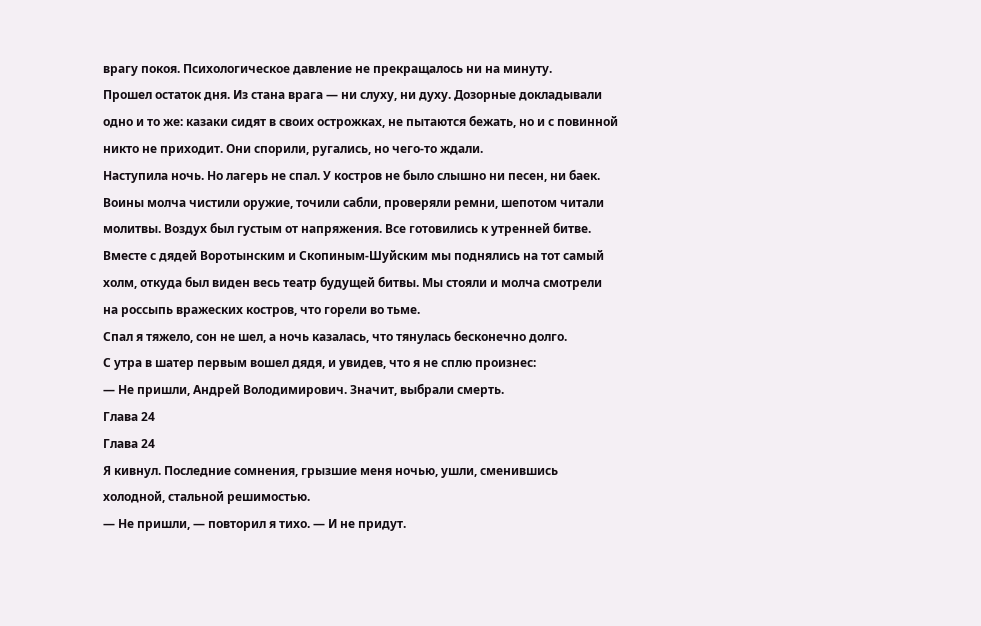врагу покоя. Психологическое давление не прекращалось ни на минуту.
Прошел остаток дня. Из стана врага — ни слуху, ни духу. Дозорные докладывали одно и то же: казаки сидят в своих острожках, не пытаются бежать, но и с повинной никто не приходит. Они спорили, ругались, но чего-то ждали.
Наступила ночь. Но лагерь не спал. У костров не было слышно ни песен, ни баек. Воины молча чистили оружие, точили сабли, проверяли ремни, шепотом читали молитвы. Воздух был густым от напряжения. Все готовились к утренней битве.
Вместе с дядей Воротынским и Скопиным-Шуйским мы поднялись на тот самый холм, откуда был виден весь театр будущей битвы. Мы стояли и молча смотрели на россыпь вражеских костров, что горели во тьме.
Спал я тяжело, сон не шел, а ночь казалась, что тянулась бесконечно долго.
С утра в шатер первым вошел дядя, и увидев, что я не сплю произнес:
— Не пришли, Андрей Володимирович. Значит, выбрали смерть.
Глава 24
Глава 24
Я кивнул. Последние сомнения, грызшие меня ночью, ушли, сменившись холодной, стальной решимостью.
— Не пришли, — повторил я тихо. — И не придут.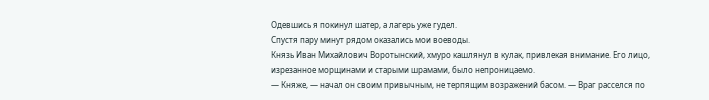Одевшись я покинул шатер, а лагерь уже гудел.
Спустя пару минут рядом оказались мои воеводы.
Князь Иван Михайлович Воротынский, хмуро кашлянул в кулак, привлекая внимание. Его лицо, изрезанное морщинами и старыми шрамами, было непроницаемо.
— Княже, — начал он своим привычным, не терпящим возражений басом. — Враг расселся по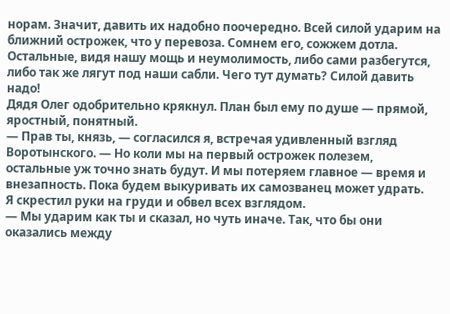норам. Значит, давить их надобно поочередно. Всей силой ударим на ближний острожек, что у перевоза. Сомнем его, сожжем дотла. Остальные, видя нашу мощь и неумолимость, либо сами разбегутся, либо так же лягут под наши сабли. Чего тут думать? Силой давить надо!
Дядя Олег одобрительно крякнул. План был ему по душе — прямой, яростный, понятный.
— Прав ты, князь, — согласился я, встречая удивленный взгляд Воротынского. — Но коли мы на первый острожек полезем, остальные уж точно знать будут. И мы потеряем главное — время и внезапность. Пока будем выкуривать их самозванец может удрать.
Я скрестил руки на груди и обвел всех взглядом.
— Мы ударим как ты и сказал, но чуть иначе. Так, что бы они оказались между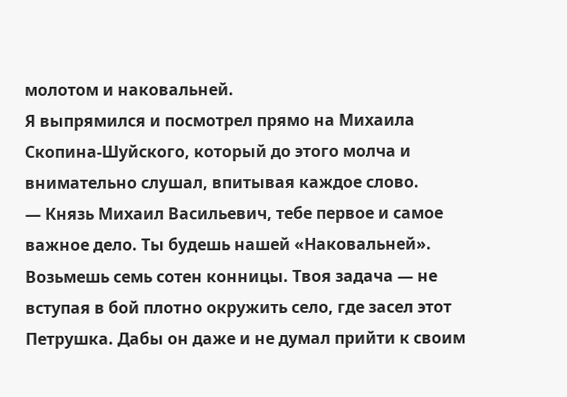молотом и наковальней.
Я выпрямился и посмотрел прямо на Михаила Скопина-Шуйского, который до этого молча и внимательно слушал, впитывая каждое слово.
— Князь Михаил Васильевич, тебе первое и самое важное дело. Ты будешь нашей «Наковальней». Возьмешь семь сотен конницы. Твоя задача — не вступая в бой плотно окружить село, где засел этот Петрушка. Дабы он даже и не думал прийти к своим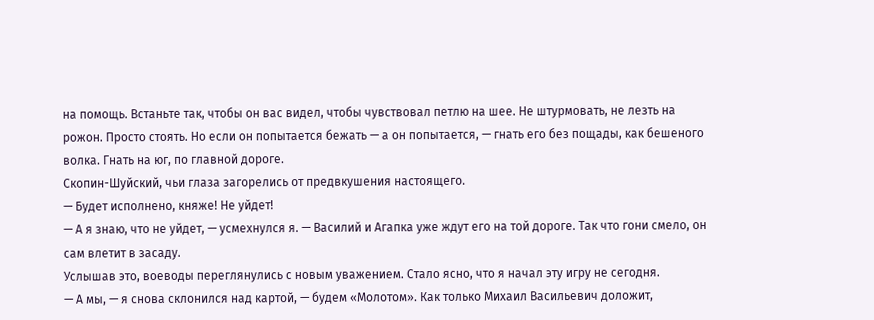на помощь. Встаньте так, чтобы он вас видел, чтобы чувствовал петлю на шее. Не штурмовать, не лезть на рожон. Просто стоять. Но если он попытается бежать — а он попытается, — гнать его без пощады, как бешеного волка. Гнать на юг, по главной дороге.
Скопин-Шуйский, чьи глаза загорелись от предвкушения настоящего.
— Будет исполнено, княже! Не уйдет!
— А я знаю, что не уйдет, — усмехнулся я. — Василий и Агапка уже ждут его на той дороге. Так что гони смело, он сам влетит в засаду.
Услышав это, воеводы переглянулись с новым уважением. Стало ясно, что я начал эту игру не сегодня.
— А мы, — я снова склонился над картой, — будем «Молотом». Как только Михаил Васильевич доложит,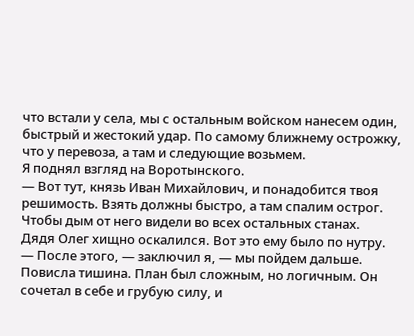что встали у села, мы с остальным войском нанесем один, быстрый и жестокий удар. По самому ближнему острожку, что у перевоза, а там и следующие возьмем.
Я поднял взгляд на Воротынского.
— Вот тут, князь Иван Михайлович, и понадобится твоя решимость. Взять должны быстро, а там спалим острог. Чтобы дым от него видели во всех остальных станах.
Дядя Олег хищно оскалился. Вот это ему было по нутру.
— После этого, — заключил я, — мы пойдем дальше.
Повисла тишина. План был сложным, но логичным. Он сочетал в себе и грубую силу, и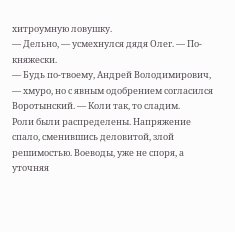хитроумную ловушку.
— Дельно, — усмехнулся дядя Олег. — По-княжески.
— Будь по-твоему, Андрей Володимирович, — хмуро, но с явным одобрением согласился Воротынский. — Коли так, то сладим.
Роли были распределены. Напряжение спало, сменившись деловитой, злой решимостью. Воеводы, уже не споря, а уточняя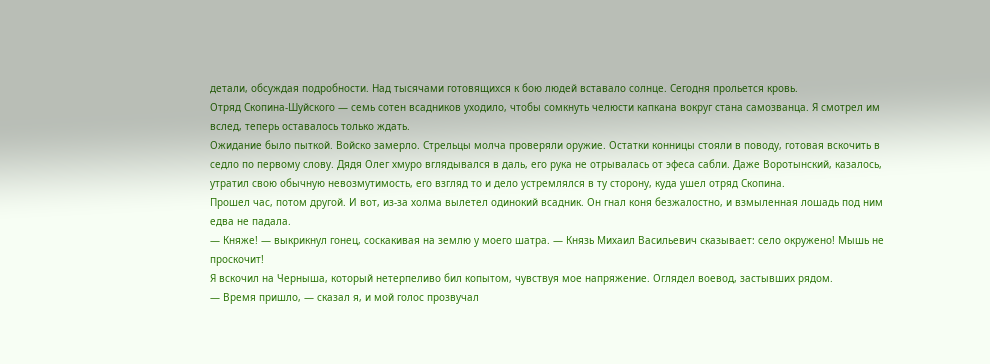детали, обсуждая подробности. Над тысячами готовящихся к бою людей вставало солнце. Сегодня прольется кровь.
Отряд Скопина-Шуйского — семь сотен всадников уходило, чтобы сомкнуть челюсти капкана вокруг стана самозванца. Я смотрел им вслед, теперь оставалось только ждать.
Ожидание было пыткой. Войско замерло. Стрельцы молча проверяли оружие. Остатки конницы стояли в поводу, готовая вскочить в седло по первому слову. Дядя Олег хмуро вглядывался в даль, его рука не отрывалась от эфеса сабли. Даже Воротынский, казалось, утратил свою обычную невозмутимость, его взгляд то и дело устремлялся в ту сторону, куда ушел отряд Скопина.
Прошел час, потом другой. И вот, из-за холма вылетел одинокий всадник. Он гнал коня безжалостно, и взмыленная лошадь под ним едва не падала.
— Княже! — выкрикнул гонец, соскакивая на землю у моего шатра. — Князь Михаил Васильевич сказывает: село окружено! Мышь не проскочит!
Я вскочил на Черныша, который нетерпеливо бил копытом, чувствуя мое напряжение. Оглядел воевод, застывших рядом.
— Время пришло, — сказал я, и мой голос прозвучал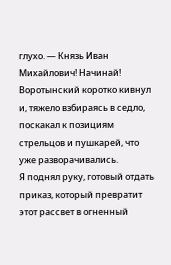глухо. — Князь Иван Михайлович! Начинай!
Воротынский коротко кивнул и, тяжело взбираясь в седло, поскакал к позициям стрельцов и пушкарей, что уже разворачивались.
Я поднял руку, готовый отдать приказ, который превратит этот рассвет в огненный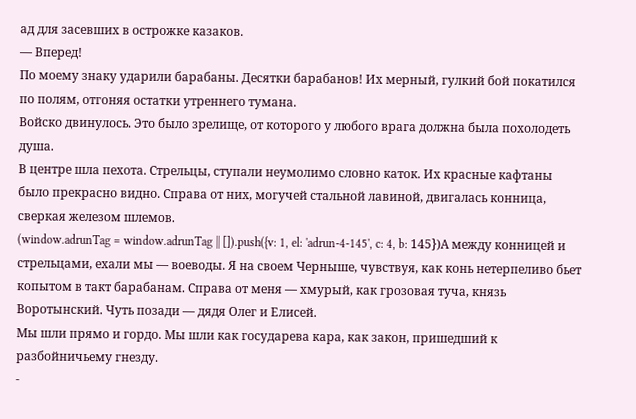ад для засевших в острожке казаков.
— Вперед!
По моему знаку ударили барабаны. Десятки барабанов! Их мерный, гулкий бой покатился по полям, отгоняя остатки утреннего тумана.
Войско двинулось. Это было зрелище, от которого у любого врага должна была похолодеть душа.
В центре шла пехота. Стрельцы, ступали неумолимо словно каток. Их красные кафтаны было прекрасно видно. Справа от них, могучей стальной лавиной, двигалась конница, сверкая железом шлемов.
(window.adrunTag = window.adrunTag || []).push({v: 1, el: 'adrun-4-145', c: 4, b: 145})А между конницей и стрельцами, ехали мы — воеводы. Я на своем Черныше, чувствуя, как конь нетерпеливо бьет копытом в такт барабанам. Справа от меня — хмурый, как грозовая туча, князь Воротынский. Чуть позади — дядя Олег и Елисей.
Мы шли прямо и гордо. Мы шли как государева кара, как закон, пришедший к разбойничьему гнезду.
-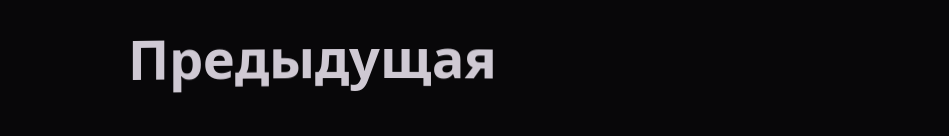Предыдущая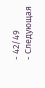- 42/49
- Следующая